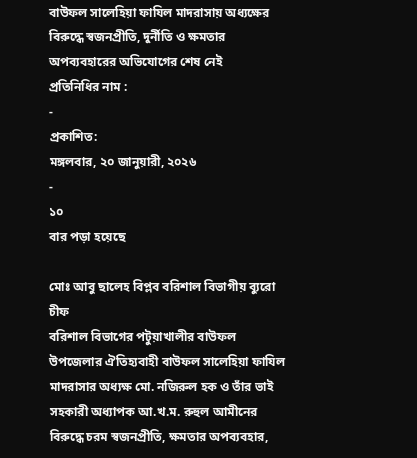বাউফল সালেহিয়া ফাযিল মাদরাসায় অধ্যক্ষের বিরুদ্ধে স্বজনপ্রীতি, দুর্নীতি ও ক্ষমতার অপব্যবহারের অভিযোগের শেষ নেই
প্রতিনিধির নাম :
-
প্রকাশিত:
মঙ্গলবার, ২০ জানুয়ারী, ২০২৬
-
১০
বার পড়া হয়েছে

মোঃ আবু ছালেহ বিপ্লব বরিশাল বিভাগীয় ব্যুরো চীফ
বরিশাল বিভাগের পটুয়াখালীর বাউফল উপজেলার ঐতিহ্যবাহী বাউফল সালেহিয়া ফাযিল মাদরাসার অধ্যক্ষ মো. নজিরুল হক ও তাঁর ভাই সহকারী অধ্যাপক আ.খ.ম. রুহুল আমীনের বিরুদ্ধে চরম স্বজনপ্রীতি, ক্ষমতার অপব্যবহার,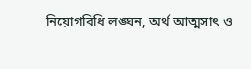নিয়োগবিধি লঙ্ঘন, অর্থ আত্মসাৎ ও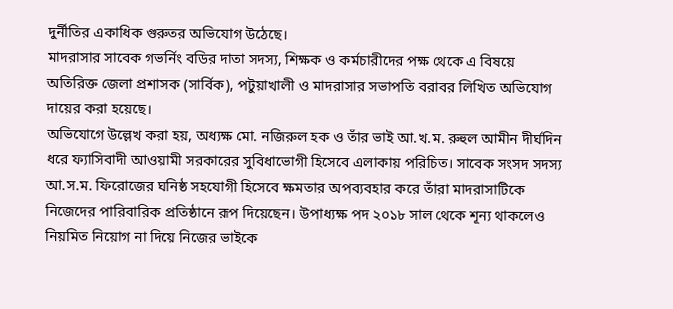দুর্নীতির একাধিক গুরুতর অভিযোগ উঠেছে।
মাদরাসার সাবেক গভর্নিং বডির দাতা সদস্য, শিক্ষক ও কর্মচারীদের পক্ষ থেকে এ বিষয়ে অতিরিক্ত জেলা প্রশাসক (সার্বিক), পটুয়াখালী ও মাদরাসার সভাপতি বরাবর লিখিত অভিযোগ দায়ের করা হয়েছে।
অভিযোগে উল্লেখ করা হয়, অধ্যক্ষ মো. নজিরুল হক ও তাঁর ভাই আ.খ.ম. রুহুল আমীন দীর্ঘদিন ধরে ফ্যাসিবাদী আওয়ামী সরকারের সুবিধাভোগী হিসেবে এলাকায় পরিচিত। সাবেক সংসদ সদস্য আ.স.ম. ফিরোজের ঘনিষ্ঠ সহযোগী হিসেবে ক্ষমতার অপব্যবহার করে তাঁরা মাদরাসাটিকে নিজেদের পারিবারিক প্রতিষ্ঠানে রূপ দিয়েছেন। উপাধ্যক্ষ পদ ২০১৮ সাল থেকে শূন্য থাকলেও নিয়মিত নিয়োগ না দিয়ে নিজের ভাইকে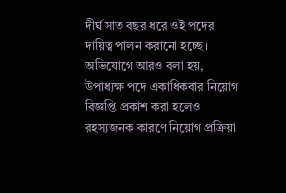দীর্ঘ সাত বছর ধরে ওই পদের দায়িত্ব পালন করানো হচ্ছে।
অভিযোগে আরও বলা হয়, উপাধ্যক্ষ পদে একাধিকবার নিয়োগ বিজ্ঞপ্তি প্রকাশ করা হলেও রহস্যজনক কারণে নিয়োগ প্রক্রিয়া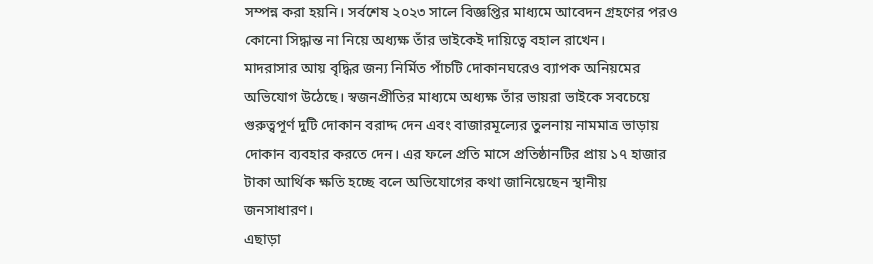সম্পন্ন করা হয়নি। সর্বশেষ ২০২৩ সালে বিজ্ঞপ্তির মাধ্যমে আবেদন গ্রহণের পরও কোনো সিদ্ধান্ত না নিয়ে অধ্যক্ষ তাঁর ভাইকেই দায়িত্বে বহাল রাখেন।
মাদরাসার আয় বৃদ্ধির জন্য নির্মিত পাঁচটি দোকানঘরেও ব্যাপক অনিয়মের অভিযোগ উঠেছে। স্বজনপ্রীতির মাধ্যমে অধ্যক্ষ তাঁর ভায়রা ভাইকে সবচেয়ে গুরুত্বপূর্ণ দুটি দোকান বরাদ্দ দেন এবং বাজারমূল্যের তুলনায় নামমাত্র ভাড়ায় দোকান ব্যবহার করতে দেন। এর ফলে প্রতি মাসে প্রতিষ্ঠানটির প্রায় ১৭ হাজার টাকা আর্থিক ক্ষতি হচ্ছে বলে অভিযোগের কথা জানিয়েছেন স্থানীয় জনসাধারণ।
এছাড়া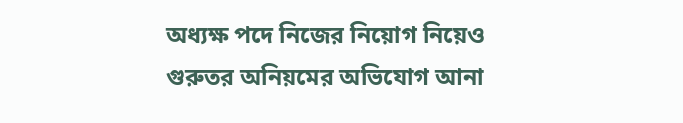অধ্যক্ষ পদে নিজের নিয়োগ নিয়েও গুরুতর অনিয়মের অভিযোগ আনা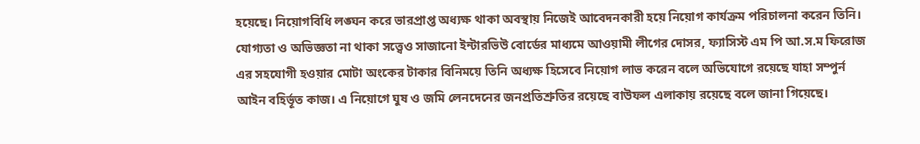হয়েছে। নিয়োগবিধি লঙ্ঘন করে ভারপ্রাপ্ত অধ্যক্ষ থাকা অবস্থায় নিজেই আবেদনকারী হয়ে নিয়োগ কার্যক্রম পরিচালনা করেন তিনি। যোগ্যতা ও অভিজ্ঞতা না থাকা সত্ত্বেও সাজানো ইন্টারভিউ বোর্ডের মাধ্যমে আওয়ামী লীগের দোসর, ফ্যাসিস্ট এম পি আ.স.ম ফিরোজ এর সহযোগী হওয়ার মোটা অংকের টাকার বিনিময়ে তিনি অধ্যক্ষ হিসেবে নিয়োগ লাভ করেন বলে অভিযোগে রয়েছে যাহা সম্পুর্ন আইন বহির্ভূত কাজ। এ নিয়োগে ঘুষ ও জমি লেনদেনের জনপ্রতিশ্রুতির রয়েছে বাউফল এলাকায় রয়েছে বলে জানা গিয়েছে।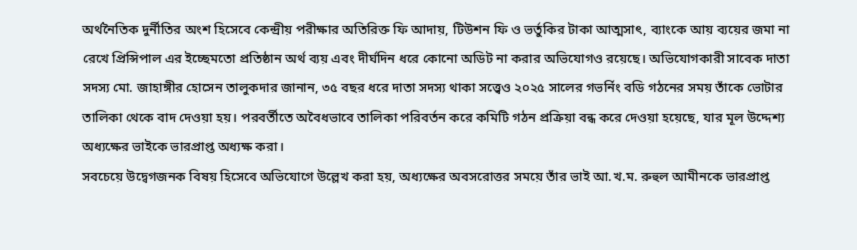অর্থনৈতিক দুর্নীতির অংশ হিসেবে কেন্দ্রীয় পরীক্ষার অতিরিক্ত ফি আদায়, টিউশন ফি ও ভর্তুকির টাকা আত্মসাৎ, ব্যাংকে আয় ব্যয়ের জমা না রেখে প্রিন্সিপাল এর ইচ্ছেমতো প্রতিষ্ঠান অর্থ ব্যয় এবং দীর্ঘদিন ধরে কোনো অডিট না করার অভিযোগও রয়েছে। অভিযোগকারী সাবেক দাতা সদস্য মো. জাহাঙ্গীর হোসেন তালুকদার জানান, ৩৫ বছর ধরে দাতা সদস্য থাকা সত্ত্বেও ২০২৫ সালের গভর্নিং বডি গঠনের সময় তাঁকে ভোটার তালিকা থেকে বাদ দেওয়া হয়। পরবর্তীতে অবৈধভাবে তালিকা পরিবর্তন করে কমিটি গঠন প্রক্রিয়া বন্ধ করে দেওয়া হয়েছে, যার মূল উদ্দেশ্য অধ্যক্ষের ভাইকে ভারপ্রাপ্ত অধ্যক্ষ করা।
সবচেয়ে উদ্বেগজনক বিষয় হিসেবে অভিযোগে উল্লেখ করা হয়, অধ্যক্ষের অবসরোত্তর সময়ে তাঁর ভাই আ.খ.ম. রুহুল আমীনকে ভারপ্রাপ্ত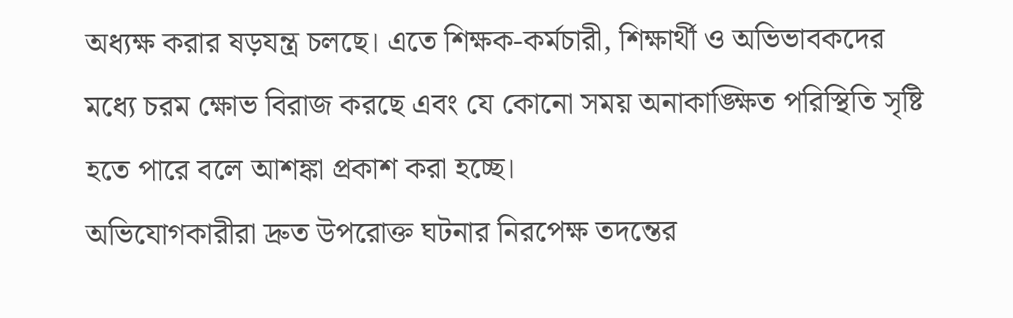অধ্যক্ষ করার ষড়যন্ত্র চলছে। এতে শিক্ষক-কর্মচারী, শিক্ষার্থী ও অভিভাবকদের মধ্যে চরম ক্ষোভ বিরাজ করছে এবং যে কোনো সময় অনাকাঙ্ক্ষিত পরিস্থিতি সৃষ্টি হতে পারে বলে আশঙ্কা প্রকাশ করা হচ্ছে।
অভিযোগকারীরা দ্রুত উপরোক্ত ঘটনার নিরপেক্ষ তদন্তের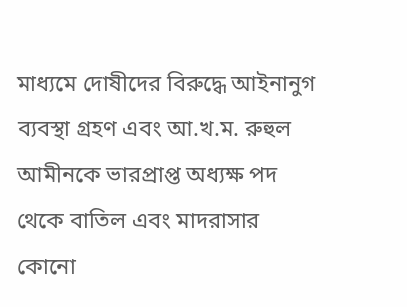মাধ্যমে দোষীদের বিরুদ্ধে আইনানুগ ব্যবস্থা গ্রহণ এবং আ.খ.ম. রুহুল আমীনকে ভারপ্রাপ্ত অধ্যক্ষ পদ থেকে বাতিল এবং মাদরাসার কোনো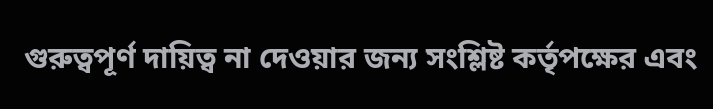গুরুত্বপূর্ণ দায়িত্ব না দেওয়ার জন্য সংশ্লিষ্ট কর্তৃপক্ষের এবং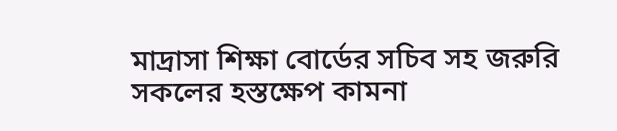মাদ্রাসা শিক্ষা বোর্ডের সচিব সহ জরুরি সকলের হস্তক্ষেপ কামনা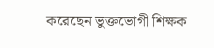করেছেন ভুক্তভোগী শিক্ষক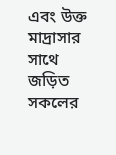এবং উক্ত মাদ্রাসার সাথে জড়িত সকলের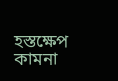হস্তক্ষেপ কামনা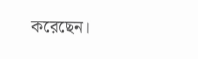করেছেন।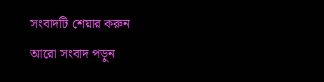সংবাদটি শেয়ার করুন
আরো সংবাদ পড়ুন